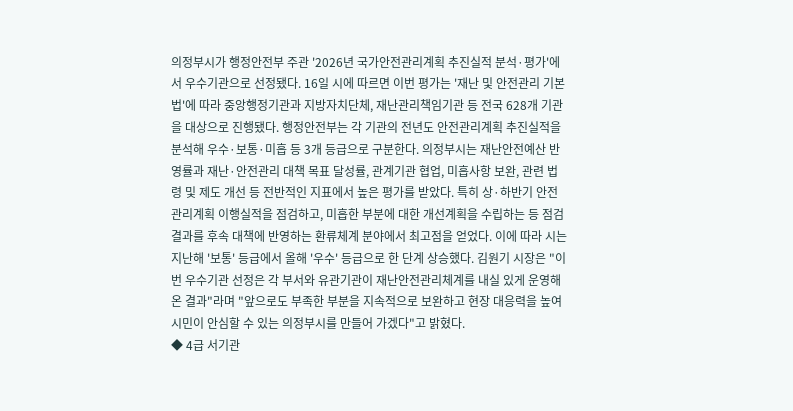의정부시가 행정안전부 주관 '2026년 국가안전관리계획 추진실적 분석·평가'에서 우수기관으로 선정됐다. 16일 시에 따르면 이번 평가는 '재난 및 안전관리 기본법'에 따라 중앙행정기관과 지방자치단체, 재난관리책임기관 등 전국 628개 기관을 대상으로 진행됐다. 행정안전부는 각 기관의 전년도 안전관리계획 추진실적을 분석해 우수·보통·미흡 등 3개 등급으로 구분한다. 의정부시는 재난안전예산 반영률과 재난·안전관리 대책 목표 달성률, 관계기관 협업, 미흡사항 보완, 관련 법령 및 제도 개선 등 전반적인 지표에서 높은 평가를 받았다. 특히 상·하반기 안전관리계획 이행실적을 점검하고, 미흡한 부분에 대한 개선계획을 수립하는 등 점검 결과를 후속 대책에 반영하는 환류체계 분야에서 최고점을 얻었다. 이에 따라 시는 지난해 '보통' 등급에서 올해 '우수' 등급으로 한 단계 상승했다. 김원기 시장은 "이번 우수기관 선정은 각 부서와 유관기관이 재난안전관리체계를 내실 있게 운영해 온 결과"라며 "앞으로도 부족한 부분을 지속적으로 보완하고 현장 대응력을 높여 시민이 안심할 수 있는 의정부시를 만들어 가겠다"고 밝혔다.
◆ 4급 서기관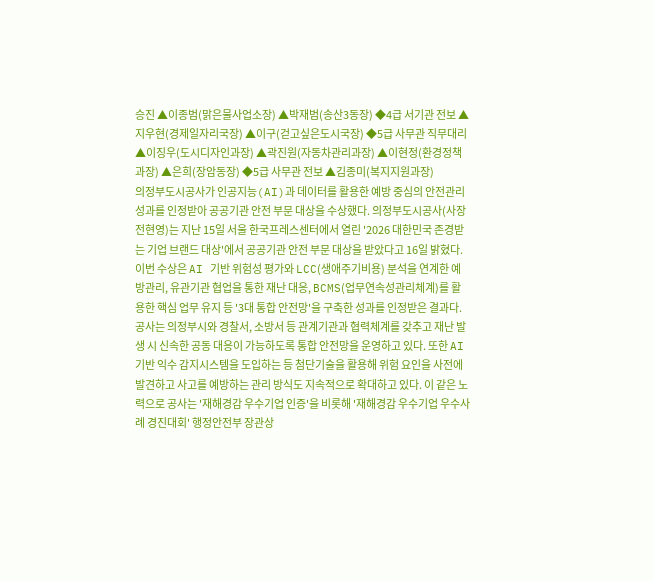승진 ▲이종범(맑은물사업소장) ▲박재범(송산3동장) ◆4급 서기관 전보 ▲지우현(경제일자리국장) ▲이구(걷고싶은도시국장) ◆5급 사무관 직무대리 ▲이징우(도시디자인과장) ▲곽진원(자동차관리과장) ▲이현정(환경정책과장) ▲은희(장암동장) ◆5급 사무관 전보 ▲김종미(복지지원과장)
의정부도시공사가 인공지능(AI)과 데이터를 활용한 예방 중심의 안전관리 성과를 인정받아 공공기관 안전 부문 대상을 수상했다. 의정부도시공사(사장 전현영)는 지난 15일 서울 한국프레스센터에서 열린 '2026 대한민국 존경받는 기업 브랜드 대상'에서 공공기관 안전 부문 대상을 받았다고 16일 밝혔다. 이번 수상은 AI 기반 위험성 평가와 LCC(생애주기비용) 분석을 연계한 예방관리, 유관기관 협업을 통한 재난 대응, BCMS(업무연속성관리체계)를 활용한 핵심 업무 유지 등 '3대 통합 안전망'을 구축한 성과를 인정받은 결과다. 공사는 의정부시와 경찰서, 소방서 등 관계기관과 협력체계를 갖추고 재난 발생 시 신속한 공동 대응이 가능하도록 통합 안전망을 운영하고 있다. 또한 AI 기반 익수 감지시스템을 도입하는 등 첨단기술을 활용해 위험 요인을 사전에 발견하고 사고를 예방하는 관리 방식도 지속적으로 확대하고 있다. 이 같은 노력으로 공사는 '재해경감 우수기업 인증'을 비롯해 '재해경감 우수기업 우수사례 경진대회' 행정안전부 장관상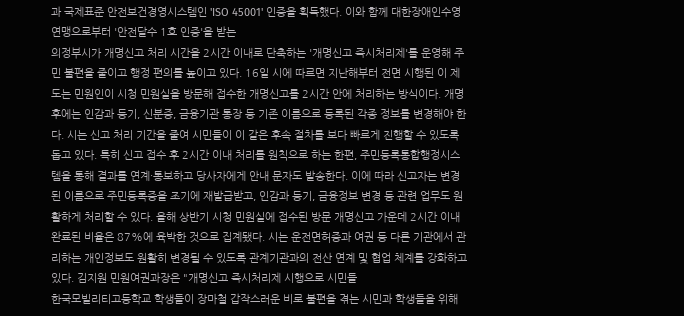과 국제표준 안전보건경영시스템인 'ISO 45001' 인증을 획득했다. 이와 함께 대한장애인수영연맹으로부터 '안전달수 1호 인증'을 받는
의정부시가 개명신고 처리 시간을 2시간 이내로 단축하는 '개명신고 즉시처리제'를 운영해 주민 불편을 줄이고 행정 편의를 높이고 있다. 16일 시에 따르면 지난해부터 전면 시행된 이 제도는 민원인이 시청 민원실을 방문해 접수한 개명신고를 2시간 안에 처리하는 방식이다. 개명 후에는 인감과 등기, 신분증, 금융기관 통장 등 기존 이름으로 등록된 각종 정보를 변경해야 한다. 시는 신고 처리 기간을 줄여 시민들이 이 같은 후속 절차를 보다 빠르게 진행할 수 있도록 돕고 있다. 특히 신고 접수 후 2시간 이내 처리를 원칙으로 하는 한편, 주민등록통합행정시스템을 통해 결과를 연계·통보하고 당사자에게 안내 문자도 발송한다. 이에 따라 신고자는 변경된 이름으로 주민등록증을 조기에 재발급받고, 인감과 등기, 금융정보 변경 등 관련 업무도 원활하게 처리할 수 있다. 올해 상반기 시청 민원실에 접수된 방문 개명신고 가운데 2시간 이내 완료된 비율은 87%에 육박한 것으로 집계됐다. 시는 운전면허증과 여권 등 다른 기관에서 관리하는 개인정보도 원활히 변경될 수 있도록 관계기관과의 전산 연계 및 협업 체계를 강화하고 있다. 김지원 민원여권과장은 "개명신고 즉시처리제 시행으로 시민들
한국모빌리티고등학교 학생들이 장마철 갑작스러운 비로 불편을 겪는 시민과 학생들을 위해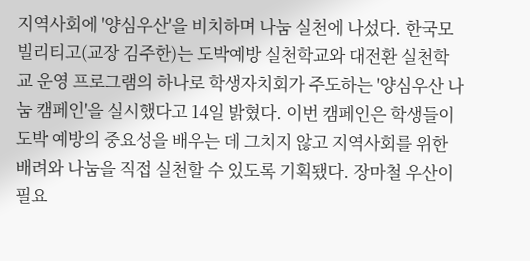지역사회에 '양심우산'을 비치하며 나눔 실천에 나섰다. 한국모빌리티고(교장 김주한)는 도박예방 실천학교와 대전환 실천학교 운영 프로그램의 하나로 학생자치회가 주도하는 '양심우산 나눔 캠페인'을 실시했다고 14일 밝혔다. 이번 캠페인은 학생들이 도박 예방의 중요성을 배우는 데 그치지 않고 지역사회를 위한 배려와 나눔을 직접 실천할 수 있도록 기획됐다. 장마철 우산이 필요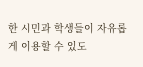한 시민과 학생들이 자유롭게 이용할 수 있도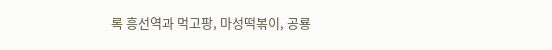록 흥선역과 먹고팡, 마성떡볶이, 공룡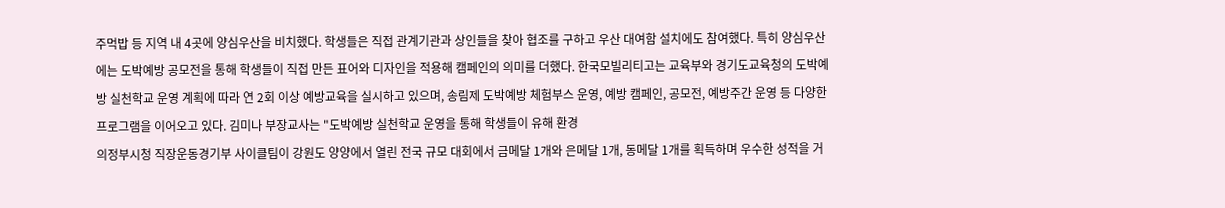주먹밥 등 지역 내 4곳에 양심우산을 비치했다. 학생들은 직접 관계기관과 상인들을 찾아 협조를 구하고 우산 대여함 설치에도 참여했다. 특히 양심우산에는 도박예방 공모전을 통해 학생들이 직접 만든 표어와 디자인을 적용해 캠페인의 의미를 더했다. 한국모빌리티고는 교육부와 경기도교육청의 도박예방 실천학교 운영 계획에 따라 연 2회 이상 예방교육을 실시하고 있으며, 송림제 도박예방 체험부스 운영, 예방 캠페인, 공모전, 예방주간 운영 등 다양한 프로그램을 이어오고 있다. 김미나 부장교사는 "도박예방 실천학교 운영을 통해 학생들이 유해 환경
의정부시청 직장운동경기부 사이클팀이 강원도 양양에서 열린 전국 규모 대회에서 금메달 1개와 은메달 1개, 동메달 1개를 획득하며 우수한 성적을 거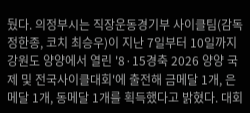뒀다. 의정부시는 직장운동경기부 사이클팀(감독 정한종, 코치 최승우)이 지난 7일부터 10일까지 강원도 양양에서 열린 '8·15경축 2026 양양 국제 및 전국사이클대회'에 출전해 금메달 1개, 은메달 1개, 동메달 1개를 획득했다고 밝혔다. 대회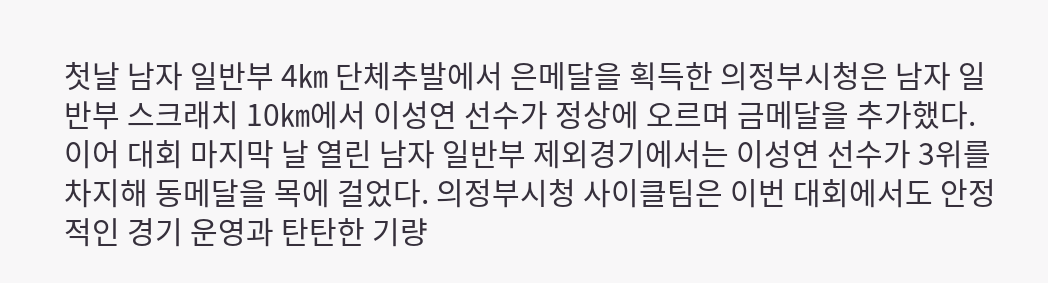첫날 남자 일반부 4㎞ 단체추발에서 은메달을 획득한 의정부시청은 남자 일반부 스크래치 10㎞에서 이성연 선수가 정상에 오르며 금메달을 추가했다. 이어 대회 마지막 날 열린 남자 일반부 제외경기에서는 이성연 선수가 3위를 차지해 동메달을 목에 걸었다. 의정부시청 사이클팀은 이번 대회에서도 안정적인 경기 운영과 탄탄한 기량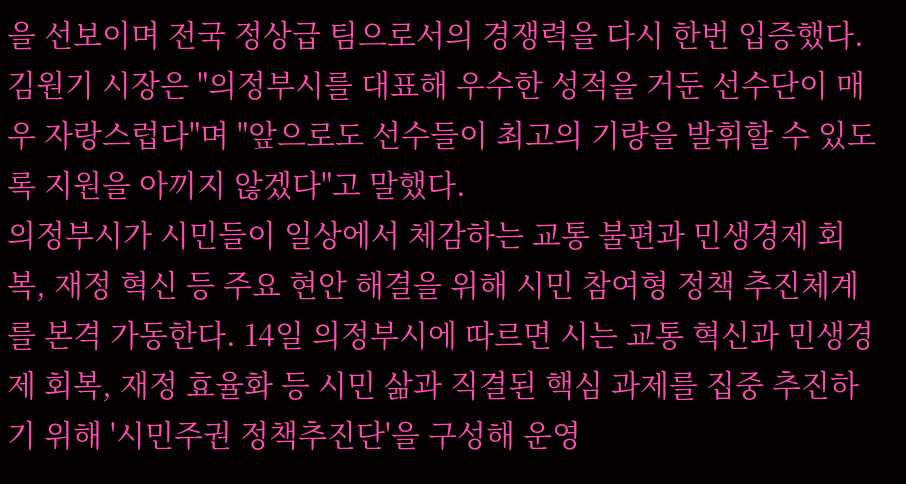을 선보이며 전국 정상급 팀으로서의 경쟁력을 다시 한번 입증했다. 김원기 시장은 "의정부시를 대표해 우수한 성적을 거둔 선수단이 매우 자랑스럽다"며 "앞으로도 선수들이 최고의 기량을 발휘할 수 있도록 지원을 아끼지 않겠다"고 말했다.
의정부시가 시민들이 일상에서 체감하는 교통 불편과 민생경제 회복, 재정 혁신 등 주요 현안 해결을 위해 시민 참여형 정책 추진체계를 본격 가동한다. 14일 의정부시에 따르면 시는 교통 혁신과 민생경제 회복, 재정 효율화 등 시민 삶과 직결된 핵심 과제를 집중 추진하기 위해 '시민주권 정책추진단'을 구성해 운영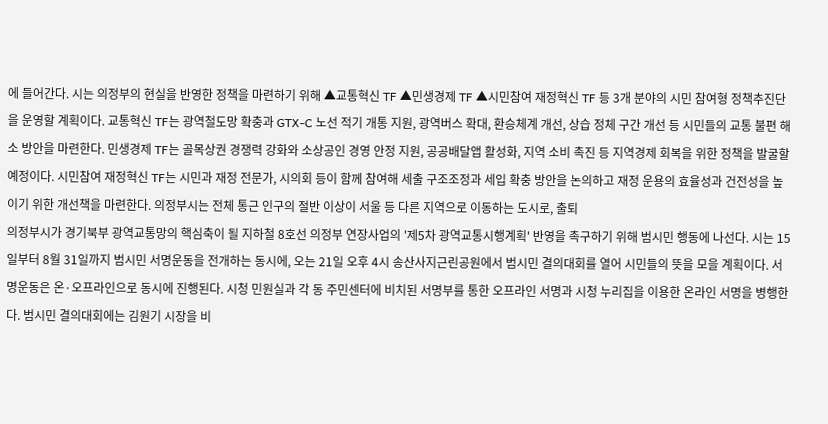에 들어간다. 시는 의정부의 현실을 반영한 정책을 마련하기 위해 ▲교통혁신 TF ▲민생경제 TF ▲시민참여 재정혁신 TF 등 3개 분야의 시민 참여형 정책추진단을 운영할 계획이다. 교통혁신 TF는 광역철도망 확충과 GTX-C 노선 적기 개통 지원, 광역버스 확대, 환승체계 개선, 상습 정체 구간 개선 등 시민들의 교통 불편 해소 방안을 마련한다. 민생경제 TF는 골목상권 경쟁력 강화와 소상공인 경영 안정 지원, 공공배달앱 활성화, 지역 소비 촉진 등 지역경제 회복을 위한 정책을 발굴할 예정이다. 시민참여 재정혁신 TF는 시민과 재정 전문가, 시의회 등이 함께 참여해 세출 구조조정과 세입 확충 방안을 논의하고 재정 운용의 효율성과 건전성을 높이기 위한 개선책을 마련한다. 의정부시는 전체 통근 인구의 절반 이상이 서울 등 다른 지역으로 이동하는 도시로, 출퇴
의정부시가 경기북부 광역교통망의 핵심축이 될 지하철 8호선 의정부 연장사업의 '제5차 광역교통시행계획' 반영을 촉구하기 위해 범시민 행동에 나선다. 시는 15일부터 8월 31일까지 범시민 서명운동을 전개하는 동시에, 오는 21일 오후 4시 송산사지근린공원에서 범시민 결의대회를 열어 시민들의 뜻을 모을 계획이다. 서명운동은 온·오프라인으로 동시에 진행된다. 시청 민원실과 각 동 주민센터에 비치된 서명부를 통한 오프라인 서명과 시청 누리집을 이용한 온라인 서명을 병행한다. 범시민 결의대회에는 김원기 시장을 비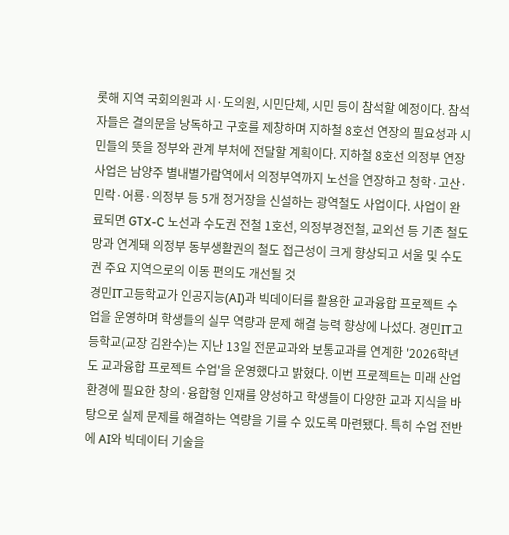롯해 지역 국회의원과 시·도의원, 시민단체, 시민 등이 참석할 예정이다. 참석자들은 결의문을 낭독하고 구호를 제창하며 지하철 8호선 연장의 필요성과 시민들의 뜻을 정부와 관계 부처에 전달할 계획이다. 지하철 8호선 의정부 연장사업은 남양주 별내별가람역에서 의정부역까지 노선을 연장하고 청학·고산·민락·어룡·의정부 등 5개 정거장을 신설하는 광역철도 사업이다. 사업이 완료되면 GTX-C 노선과 수도권 전철 1호선, 의정부경전철, 교외선 등 기존 철도망과 연계돼 의정부 동부생활권의 철도 접근성이 크게 향상되고 서울 및 수도권 주요 지역으로의 이동 편의도 개선될 것
경민IT고등학교가 인공지능(AI)과 빅데이터를 활용한 교과융합 프로젝트 수업을 운영하며 학생들의 실무 역량과 문제 해결 능력 향상에 나섰다. 경민IT고등학교(교장 김완수)는 지난 13일 전문교과와 보통교과를 연계한 '2026학년도 교과융합 프로젝트 수업'을 운영했다고 밝혔다. 이번 프로젝트는 미래 산업 환경에 필요한 창의·융합형 인재를 양성하고 학생들이 다양한 교과 지식을 바탕으로 실제 문제를 해결하는 역량을 기를 수 있도록 마련됐다. 특히 수업 전반에 AI와 빅데이터 기술을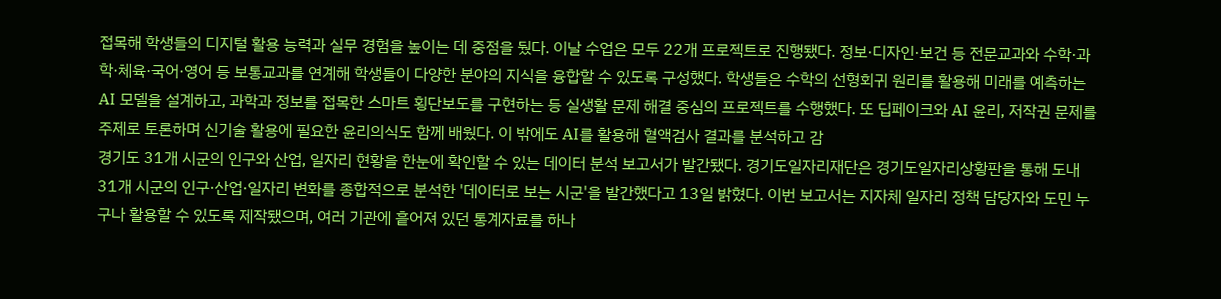접목해 학생들의 디지털 활용 능력과 실무 경험을 높이는 데 중점을 뒀다. 이날 수업은 모두 22개 프로젝트로 진행됐다. 정보·디자인·보건 등 전문교과와 수학·과학·체육·국어·영어 등 보통교과를 연계해 학생들이 다양한 분야의 지식을 융합할 수 있도록 구성했다. 학생들은 수학의 선형회귀 원리를 활용해 미래를 예측하는 AI 모델을 설계하고, 과학과 정보를 접목한 스마트 횡단보도를 구현하는 등 실생활 문제 해결 중심의 프로젝트를 수행했다. 또 딥페이크와 AI 윤리, 저작권 문제를 주제로 토론하며 신기술 활용에 필요한 윤리의식도 함께 배웠다. 이 밖에도 AI를 활용해 혈액검사 결과를 분석하고 감
경기도 31개 시군의 인구와 산업, 일자리 현황을 한눈에 확인할 수 있는 데이터 분석 보고서가 발간됐다. 경기도일자리재단은 경기도일자리상황판을 통해 도내 31개 시군의 인구·산업·일자리 변화를 종합적으로 분석한 '데이터로 보는 시군'을 발간했다고 13일 밝혔다. 이번 보고서는 지자체 일자리 정책 담당자와 도민 누구나 활용할 수 있도록 제작됐으며, 여러 기관에 흩어져 있던 통계자료를 하나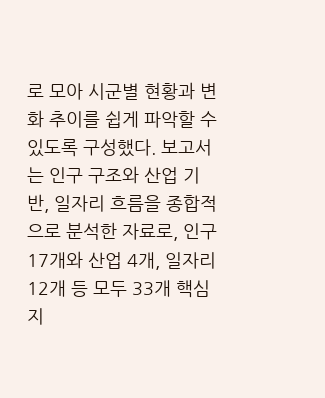로 모아 시군별 현황과 변화 추이를 쉽게 파악할 수 있도록 구성했다. 보고서는 인구 구조와 산업 기반, 일자리 흐름을 종합적으로 분석한 자료로, 인구 17개와 산업 4개, 일자리 12개 등 모두 33개 핵심 지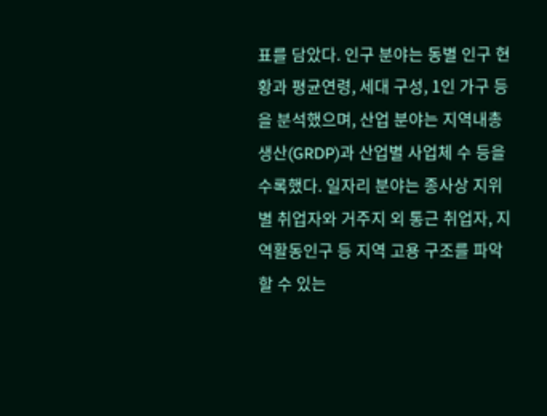표를 담았다. 인구 분야는 동별 인구 현황과 평균연령, 세대 구성, 1인 가구 등을 분석했으며, 산업 분야는 지역내총생산(GRDP)과 산업별 사업체 수 등을 수록했다. 일자리 분야는 종사상 지위별 취업자와 거주지 외 통근 취업자, 지역활동인구 등 지역 고용 구조를 파악할 수 있는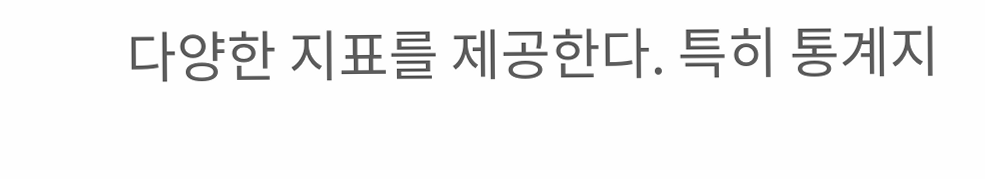다양한 지표를 제공한다. 특히 통계지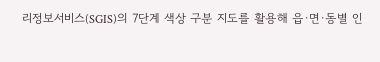리정보서비스(SGIS)의 7단계 색상 구분 지도를 활용해 읍·면·동별 인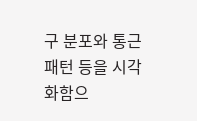구 분포와 통근 패턴 등을 시각화함으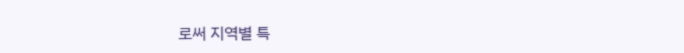로써 지역별 특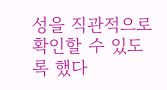성을 직관적으로 확인할 수 있도록 했다